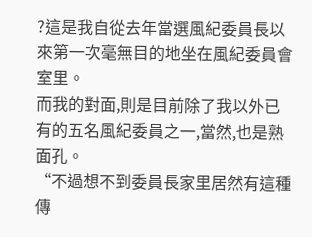?這是我自從去年當選風紀委員長以來第一次毫無目的地坐在風紀委員會室里。
而我的對面,則是目前除了我以外已有的五名風紀委員之一,當然,也是熟面孔。
“不過想不到委員長家里居然有這種傳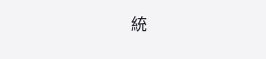統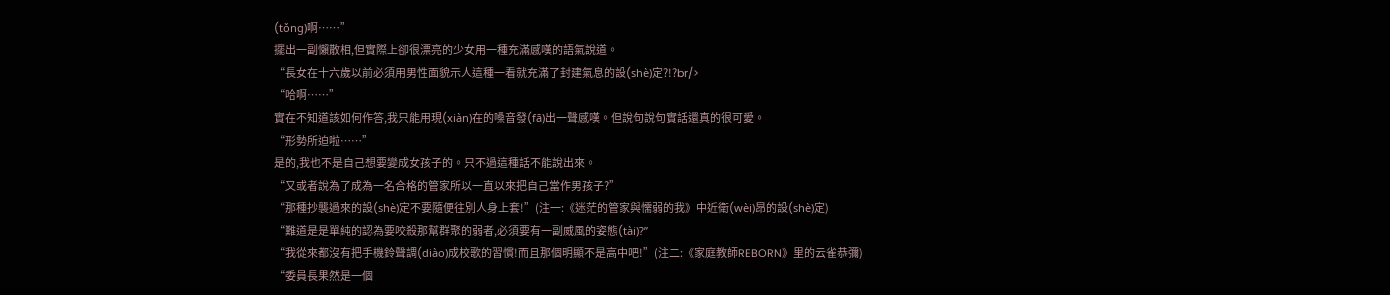(tǒng)啊……”
擺出一副懶散相,但實際上卻很漂亮的少女用一種充滿感嘆的語氣說道。
“長女在十六歲以前必須用男性面貌示人這種一看就充滿了封建氣息的設(shè)定?!?br/>
“哈啊……”
實在不知道該如何作答,我只能用現(xiàn)在的嗓音發(fā)出一聲感嘆。但說句說句實話還真的很可愛。
“形勢所迫啦……”
是的,我也不是自己想要變成女孩子的。只不過這種話不能說出來。
“又或者說為了成為一名合格的管家所以一直以來把自己當作男孩子?”
“那種抄襲過來的設(shè)定不要隨便往別人身上套!”(注一:《迷茫的管家與懦弱的我》中近衛(wèi)昂的設(shè)定)
“難道是是單純的認為要咬殺那幫群聚的弱者,必須要有一副威風的姿態(tài)?”
“我從來都沒有把手機鈴聲調(diào)成校歌的習慣!而且那個明顯不是高中吧!”(注二:《家庭教師REBORN》里的云雀恭彌)
“委員長果然是一個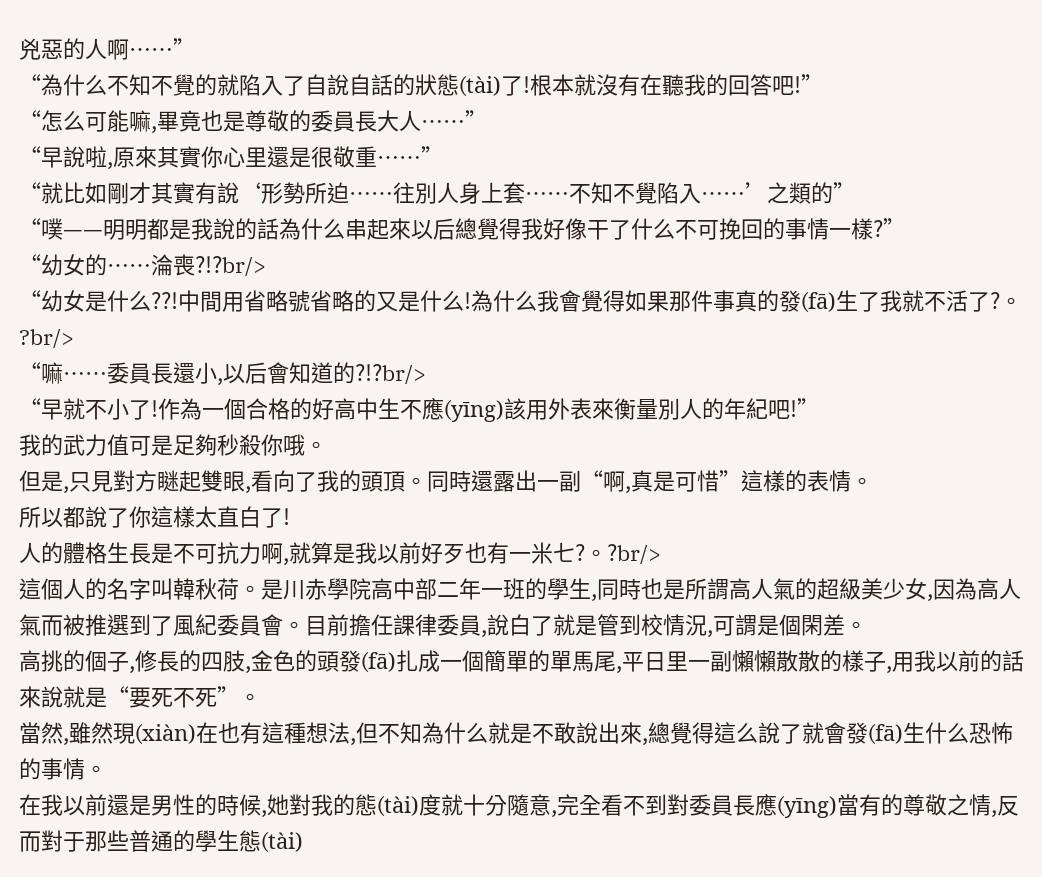兇惡的人啊……”
“為什么不知不覺的就陷入了自說自話的狀態(tài)了!根本就沒有在聽我的回答吧!”
“怎么可能嘛,畢竟也是尊敬的委員長大人……”
“早說啦,原來其實你心里還是很敬重……”
“就比如剛才其實有說‘形勢所迫……往別人身上套……不知不覺陷入……’之類的”
“噗——明明都是我說的話為什么串起來以后總覺得我好像干了什么不可挽回的事情一樣?”
“幼女的……淪喪?!?br/>
“幼女是什么??!中間用省略號省略的又是什么!為什么我會覺得如果那件事真的發(fā)生了我就不活了?。 ?br/>
“嘛……委員長還小,以后會知道的?!?br/>
“早就不小了!作為一個合格的好高中生不應(yīng)該用外表來衡量別人的年紀吧!”
我的武力值可是足夠秒殺你哦。
但是,只見對方瞇起雙眼,看向了我的頭頂。同時還露出一副“啊,真是可惜”這樣的表情。
所以都說了你這樣太直白了!
人的體格生長是不可抗力啊,就算是我以前好歹也有一米七?。?br/>
這個人的名字叫韓秋荷。是川赤學院高中部二年一班的學生,同時也是所謂高人氣的超級美少女,因為高人氣而被推選到了風紀委員會。目前擔任課律委員,說白了就是管到校情況,可謂是個閑差。
高挑的個子,修長的四肢,金色的頭發(fā)扎成一個簡單的單馬尾,平日里一副懶懶散散的樣子,用我以前的話來說就是“要死不死”。
當然,雖然現(xiàn)在也有這種想法,但不知為什么就是不敢說出來,總覺得這么說了就會發(fā)生什么恐怖的事情。
在我以前還是男性的時候,她對我的態(tài)度就十分隨意,完全看不到對委員長應(yīng)當有的尊敬之情,反而對于那些普通的學生態(tài)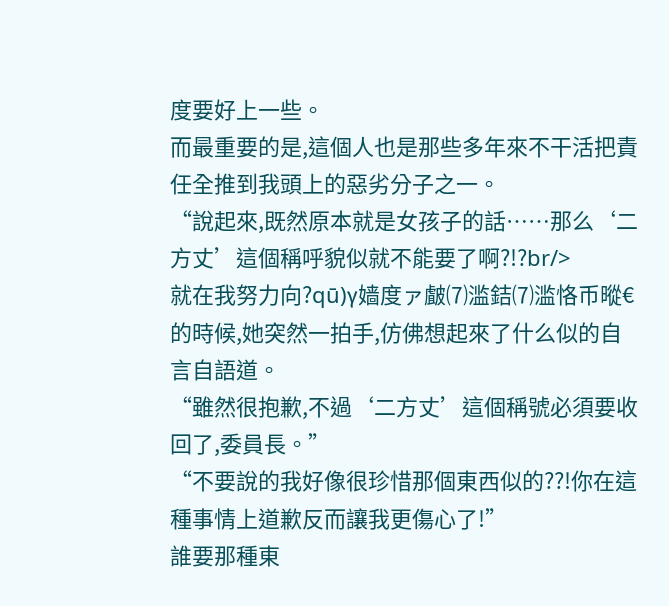度要好上一些。
而最重要的是,這個人也是那些多年來不干活把責任全推到我頭上的惡劣分子之一。
“說起來,既然原本就是女孩子的話……那么‘二方丈’這個稱呼貌似就不能要了啊?!?br/>
就在我努力向?qū)γ嫱度ァ皻⑺滥銡⑺滥恪币暰€的時候,她突然一拍手,仿佛想起來了什么似的自言自語道。
“雖然很抱歉,不過‘二方丈’這個稱號必須要收回了,委員長。”
“不要說的我好像很珍惜那個東西似的??!你在這種事情上道歉反而讓我更傷心了!”
誰要那種東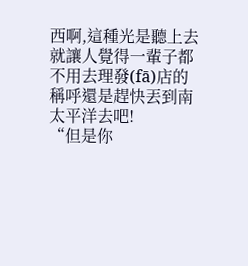西啊,這種光是聽上去就讓人覺得一輩子都不用去理發(fā)店的稱呼還是趕快丟到南太平洋去吧!
“但是你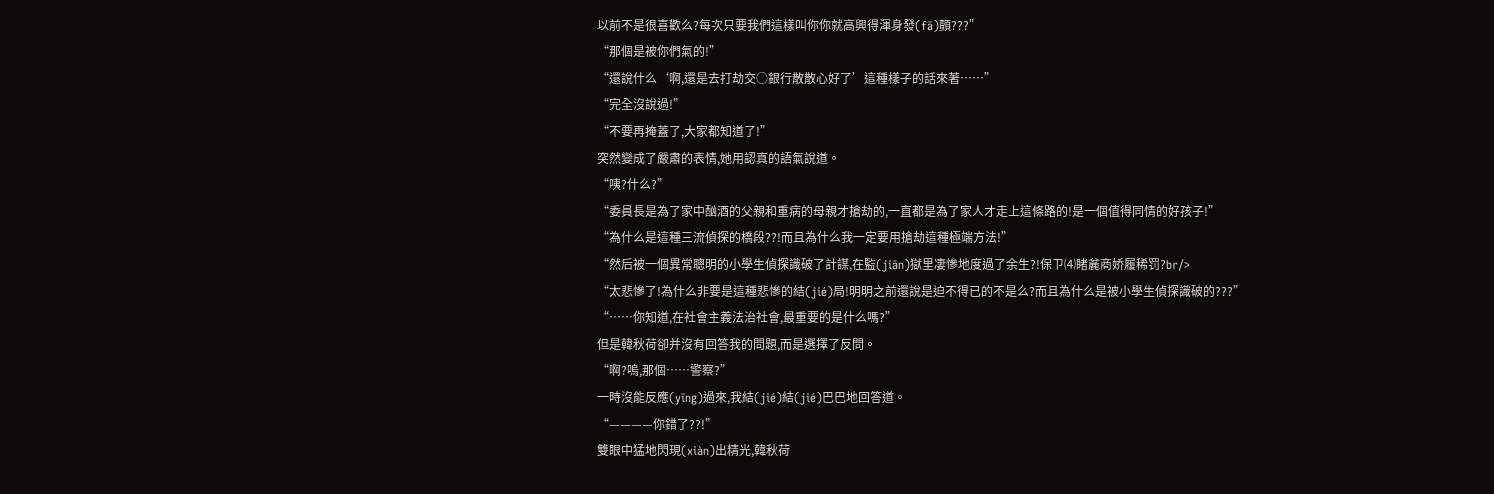以前不是很喜歡么?每次只要我們這樣叫你你就高興得渾身發(fā)顫???”
“那個是被你們氣的!”
“還說什么‘啊,還是去打劫交○銀行散散心好了’這種樣子的話來著……”
“完全沒說過!”
“不要再掩蓋了,大家都知道了!”
突然變成了嚴肅的表情,她用認真的語氣說道。
“咦?什么?”
“委員長是為了家中酗酒的父親和重病的母親才搶劫的,一直都是為了家人才走上這條路的!是一個值得同情的好孩子!”
“為什么是這種三流偵探的橋段??!而且為什么我一定要用搶劫這種極端方法!”
“然后被一個異常聰明的小學生偵探識破了計謀,在監(jiān)獄里凄慘地度過了余生?!保ㄗ⑷睹麄商娇履稀罚?br/>
“太悲慘了!為什么非要是這種悲慘的結(jié)局!明明之前還說是迫不得已的不是么?而且為什么是被小學生偵探識破的???”
“……你知道,在社會主義法治社會,最重要的是什么嗎?”
但是韓秋荷卻并沒有回答我的問題,而是選擇了反問。
“啊?嗚,那個……警察?”
一時沒能反應(yīng)過來,我結(jié)結(jié)巴巴地回答道。
“————你錯了??!”
雙眼中猛地閃現(xiàn)出精光,韓秋荷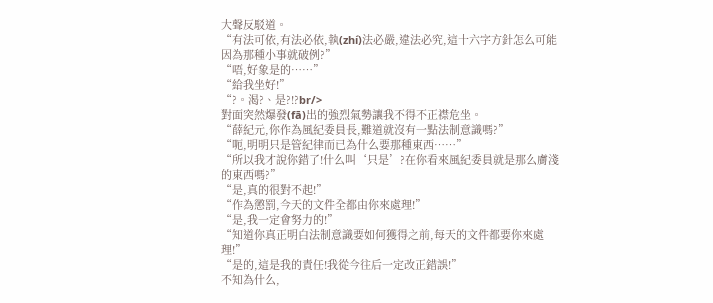大聲反駁道。
“有法可依,有法必依,執(zhí)法必嚴,違法必究,這十六字方針怎么可能因為那種小事就破例?”
“唔,好象是的……”
“給我坐好!”
“?。渴?、是?!?br/>
對面突然爆發(fā)出的強烈氣勢讓我不得不正襟危坐。
“薛紀元,你作為風紀委員長,難道就沒有一點法制意識嗎?”
“呃,明明只是管紀律而已為什么要那種東西……”
“所以我才說你錯了!什么叫‘只是’?在你看來風紀委員就是那么膚淺的東西嗎?”
“是,真的很對不起!”
“作為懲罰,今天的文件全都由你來處理!”
“是,我一定會努力的!”
“知道你真正明白法制意識要如何獲得之前,每天的文件都要你來處理!”
“是的,這是我的責任!我從今往后一定改正錯誤!”
不知為什么,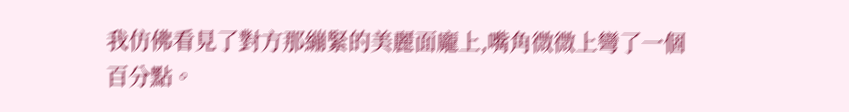我仿佛看見了對方那繃緊的美麗面龐上,嘴角微微上彎了一個百分點。